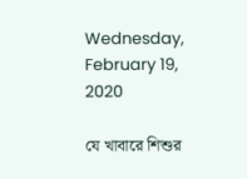Wednesday, February 19, 2020

যে খাবারে শিশুর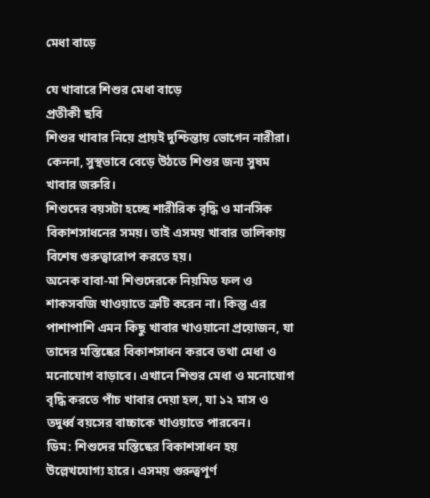মেধা বাড়ে

যে খাবারে শিশুর মেধা বাড়ে
প্রতীকী ছবি
শিশুর খাবার নিয়ে প্রায়ই দুশ্চিন্তায় ভোগেন নারীরা। কেননা, সুস্থভাবে বেড়ে উঠতে শিশুর জন্য সুষম খাবার জরুরি।
শিশুদের বয়সটা হচ্ছে শারীরিক বৃদ্ধি ও মানসিক বিকাশসাধনের সময়। তাই এসময় খাবার তালিকায় বিশেষ গুরুত্বারোপ করতে হয়।
অনেক বাবা-মা শিশুদেরকে নিয়মিত ফল ও শাকসবজি খাওয়াতে ত্রুটি করেন না। কিন্তু এর পাশাপাশি এমন কিছু খাবার খাওয়ানো প্রয়োজন, যা তাদের মস্তিষ্কের বিকাশসাধন করবে তথা মেধা ও মনোযোগ বাড়াবে। এখানে শিশুর মেধা ও মনোযোগ বৃদ্ধি করতে পাঁচ খাবার দেয়া হল, যা ১২ মাস ও তদুর্ধ্ব বয়সের বাচ্চাকে খাওয়াতে পারবেন।
ডিম: শিশুদের মস্তিষ্কের বিকাশসাধন হয় উল্লেখযোগ্য হারে। এসময় গুরুত্বপূর্ণ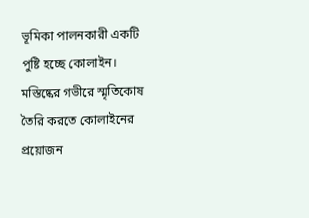ভূমিকা পালনকারী একটি পুষ্টি হচ্ছে কোলাইন। মস্তিষ্কের গভীরে স্মৃতিকোষ তৈরি করতে কোলাইনের প্রয়োজন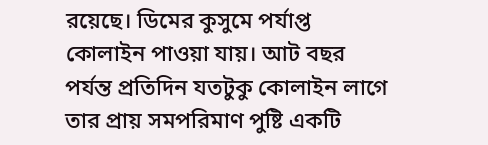রয়েছে। ডিমের কুসুমে পর্যাপ্ত কোলাইন পাওয়া যায়। আট বছর পর্যন্ত প্রতিদিন যতটুকু কোলাইন লাগে তার প্রায় সমপরিমাণ পুষ্টি একটি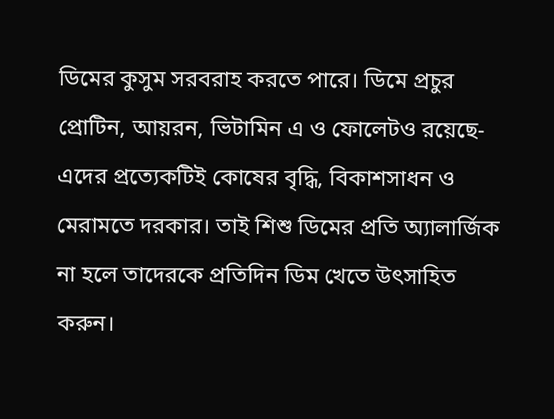ডিমের কুসুম সরবরাহ করতে পারে। ডিমে প্রচুর প্রোটিন, আয়রন, ভিটামিন এ ও ফোলেটও রয়েছে- এদের প্রত্যেকটিই কোষের বৃদ্ধি, বিকাশসাধন ও মেরামতে দরকার। তাই শিশু ডিমের প্রতি অ্যালার্জিক না হলে তাদেরকে প্রতিদিন ডিম খেতে উৎসাহিত করুন।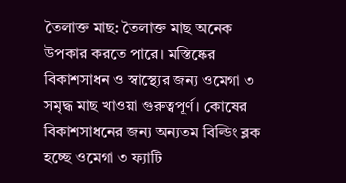তৈলাক্ত মাছ: তৈলাক্ত মাছ অনেক উপকার করতে পারে। মস্তিষ্কের বিকাশসাধন ও স্বাস্থ্যের জন্য ওমেগা ৩ সমৃদ্ধ মাছ খাওয়া গুরুত্বপূর্ণ। কোষের বিকাশসাধনের জন্য অন্যতম বিল্ডিং ব্লক হচ্ছে ওমেগা ৩ ফ্যাটি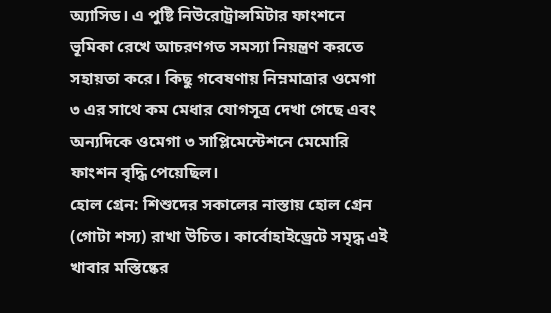অ্যাসিড। এ পুষ্টি নিউরোট্রান্সমিটার ফাংশনে ভূমিকা রেখে আচরণগত সমস্যা নিয়ন্ত্রণ করতে সহায়তা করে। কিছু গবেষণায় নিম্নমাত্রার ওমেগা ৩ এর সাথে কম মেধার যোগসূত্র দেখা গেছে এবং অন্যদিকে ওমেগা ৩ সাপ্লিমেন্টেশনে মেমোরি ফাংশন বৃদ্ধি পেয়েছিল।
হোল গ্রেন: শিশুদের সকালের নাস্তায় হোল গ্রেন (গোটা শস্য) রাখা উচিত। কার্বোহাইড্রেটে সমৃদ্ধ এই খাবার মস্তিষ্কের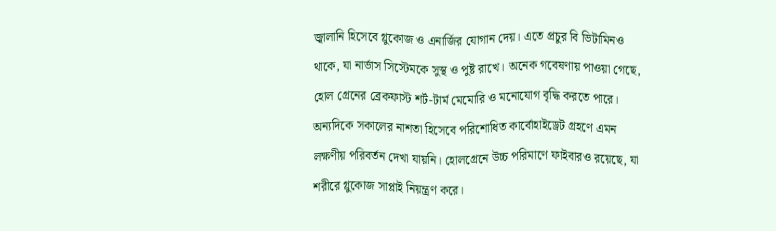জ্বালানি হিসেবে গ্লুকোজ ও এনার্জির যোগান দেয়। এতে প্রচুর বি ভিটামিনও থাকে, যা নার্ভাস সিস্টেমকে সুস্থ ও পুষ্ট রাখে। অনেক গবেষণায় পাওয়া গেছে, হোল গ্রেনের ব্রেকফাস্ট শর্ট-টার্ম মেমোরি ও মনোযোগ বৃদ্ধি করতে পারে। অন্যদিকে সকালের নাশতা হিসেবে পরিশোধিত কার্বোহাইড্রেট গ্রহণে এমন লক্ষণীয় পরিবর্তন দেখা যায়নি। হোলগ্রেনে উচ্চ পরিমাণে ফাইবারও রয়েছে, যা শরীরে গ্লুকোজ সাপ্লাই নিয়ন্ত্রণ করে।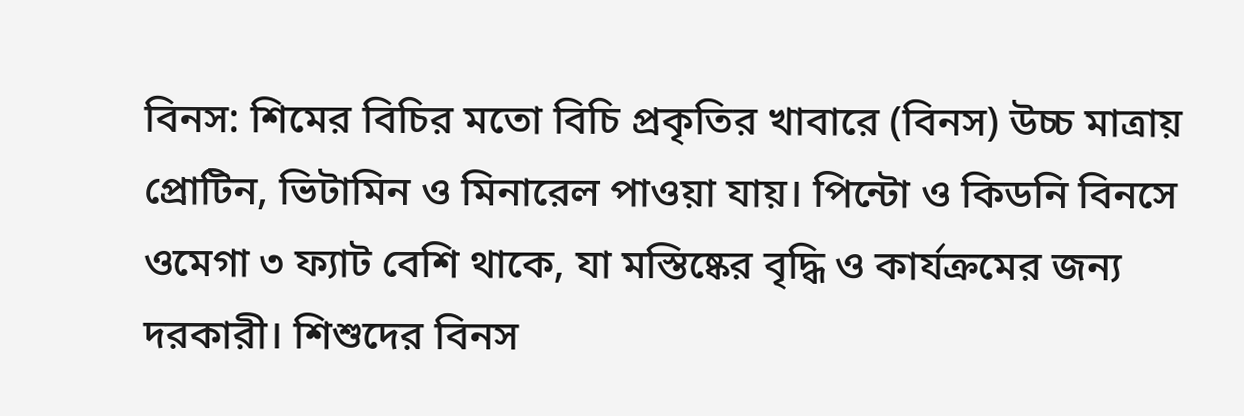বিনস: শিমের বিচির মতো বিচি প্রকৃতির খাবারে (বিনস) উচ্চ মাত্রায় প্রোটিন, ভিটামিন ও মিনারেল পাওয়া যায়। পিন্টো ও কিডনি বিনসে ওমেগা ৩ ফ্যাট বেশি থাকে, যা মস্তিষ্কের বৃদ্ধি ও কার্যক্রমের জন্য দরকারী। শিশুদের বিনস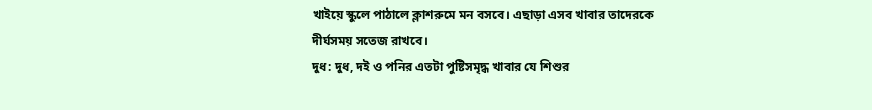খাইয়ে স্কুলে পাঠালে ক্লাশরুমে মন বসবে। এছাড়া এসব খাবার তাদেরকে দীর্ঘসময় সতেজ রাখবে।
দুধ: দুধ, দই ও পনির এতটা পুষ্টিসমৃদ্ধ খাবার যে শিশুর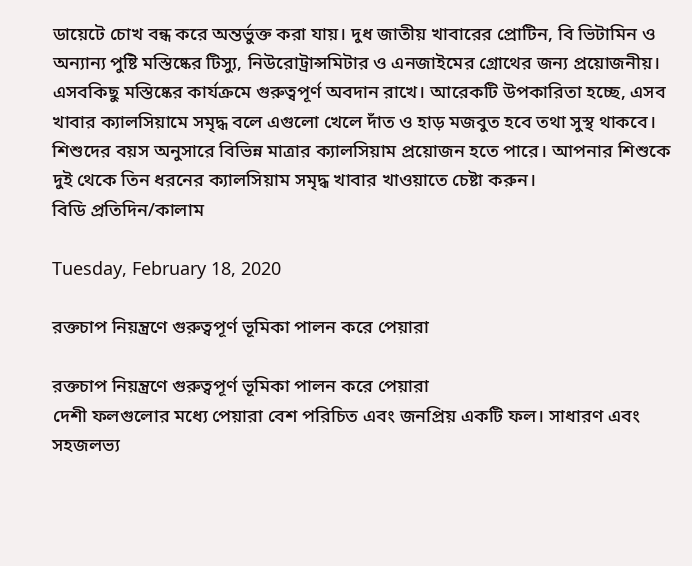ডায়েটে চোখ বন্ধ করে অন্তর্ভুক্ত করা যায়। দুধ জাতীয় খাবারের প্রোটিন, বি ভিটামিন ও অন্যান্য পুষ্টি মস্তিষ্কের টিস্যু, নিউরোট্রান্সমিটার ও এনজাইমের গ্রোথের জন্য প্রয়োজনীয়। এসবকিছু মস্তিষ্কের কার্যক্রমে গুরুত্বপূর্ণ অবদান রাখে। আরেকটি উপকারিতা হচ্ছে, এসব খাবার ক্যালসিয়ামে সমৃদ্ধ বলে এগুলো খেলে দাঁত ও হাড় মজবুত হবে তথা সুস্থ থাকবে। শিশুদের বয়স অনুসারে বিভিন্ন মাত্রার ক্যালসিয়াম প্রয়োজন হতে পারে। আপনার শিশুকে দুই থেকে তিন ধরনের ক্যালসিয়াম সমৃদ্ধ খাবার খাওয়াতে চেষ্টা করুন।
বিডি প্রতিদিন/কালাম

Tuesday, February 18, 2020

রক্তচাপ নিয়ন্ত্রণে গুরুত্বপূর্ণ ভূমিকা পালন করে পেয়ারা

রক্তচাপ নিয়ন্ত্রণে গুরুত্বপূর্ণ ভূমিকা পালন করে পেয়ারা
দেশী ফলগুলোর মধ্যে পেয়ারা বেশ পরিচিত এবং জনপ্রিয় একটি ফল। সাধারণ এবং সহজলভ্য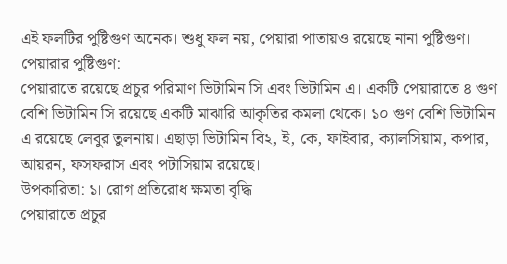এই ফলটির পুষ্টিগুণ অনেক। শুধু ফল নয়, পেয়ারা পাতায়ও রয়েছে নানা পুষ্টিগুণ।
পেয়ারার পুষ্টিগুণ:
পেয়ারাতে রয়েছে প্রচুর পরিমাণ ভিটামিন সি এবং ভিটামিন এ। একটি পেয়ারাতে ৪ গুণ বেশি ভিটামিন সি রয়েছে একটি মাঝারি আকৃতির কমলা থেকে। ১০ গুণ বেশি ভিটামিন এ রয়েছে লেবুর তুলনায়। এছাড়া ভিটামিন বি২, ই, কে, ফাইবার, ক্যালসিয়াম, কপার, আয়রন, ফসফরাস এবং পটাসিয়াম রয়েছে।
উপকারিতা: ১। রোগ প্রতিরোধ ক্ষমতা বৃদ্ধি
পেয়ারাতে প্রচুর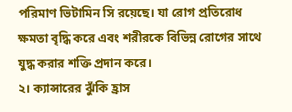পরিমাণ ভিটামিন সি রয়েছে। যা রোগ প্রতিরোধ ক্ষমতা বৃদ্ধি করে এবং শরীরকে বিভিন্ন রোগের সাথে যুদ্ধ করার শক্তি প্রদান করে।
২। ক্যান্সারের ঝুঁকি হ্রাস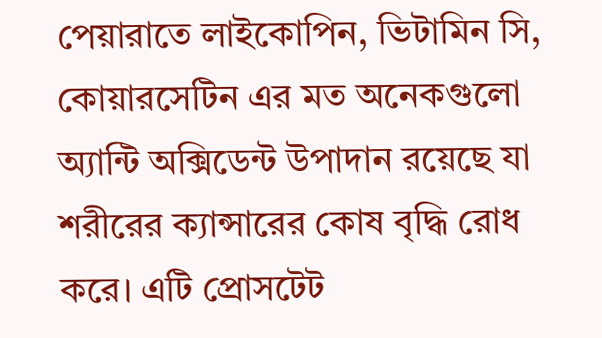পেয়ারাতে লাইকোপিন, ভিটামিন সি, কোয়ারসেটিন এর মত অনেকগুলো অ্যান্টি অক্সিডেন্ট উপাদান রয়েছে যা শরীরের ক্যান্সারের কোষ বৃদ্ধি রোধ করে। এটি প্রোসটেট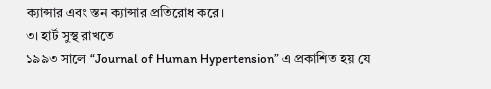ক্যান্সার এবং স্তন ক্যান্সার প্রতিরোধ করে।
৩। হার্ট সুস্থ রাখতে
১৯৯৩ সালে “Journal of Human Hypertension” এ প্রকাশিত হয় যে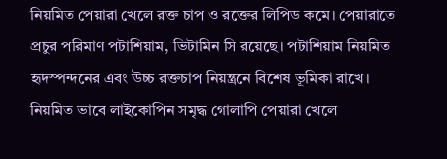নিয়মিত পেয়ারা খেলে রক্ত চাপ ও রক্তের লিপিড কমে। পেয়ারাতে প্রচুর পরিমাণ পটাশিয়াম, ভিটামিন সি রয়েছে। পটাশিয়াম নিয়মিত হৃদস্পন্দনের এবং উচ্চ রক্তচাপ নিয়ন্ত্রনে বিশেষ ভূমিকা রাখে। নিয়মিত ভাবে লাইকোপিন সমৃদ্ধ গোলাপি পেয়ারা খেলে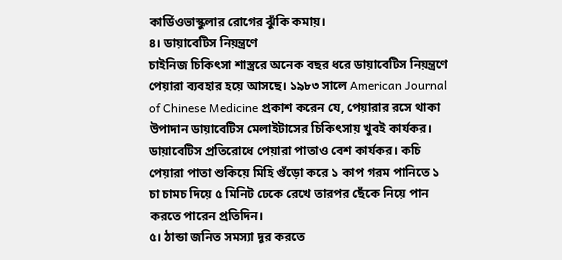কার্ডিওভাস্কুলার রোগের ঝুঁকি কমায়।
৪। ডায়াবেটিস নিয়ন্ত্রণে
চাইনিজ চিকিৎসা শাস্ত্ররে অনেক বছর ধরে ডায়াবেটিস নিয়ন্ত্রণে পেয়ারা ব্যবহার হয়ে আসছে। ১৯৮৩ সালে American Journal of Chinese Medicine প্রকাশ করেন যে, পেয়ারার রসে থাকা উপাদান ডায়াবেটিস মেলাইটাসের চিকিৎসায় খুবই কার্যকর। ডায়াবেটিস প্রতিরোধে পেয়ারা পাতাও বেশ কার্যকর। কচি পেয়ারা পাতা শুকিয়ে মিহি গুঁড়ো করে ১ কাপ গরম পানিতে ১ চা চামচ দিয়ে ৫ মিনিট ঢেকে রেখে তারপর ছেঁকে নিয়ে পান করতে পারেন প্রতিদিন।
৫। ঠান্ডা জনিত সমস্যা দূর করতে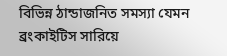বিভিন্ন ঠান্ডাজনিত সমস্যা যেমন ব্রংকাইটিস সারিয়ে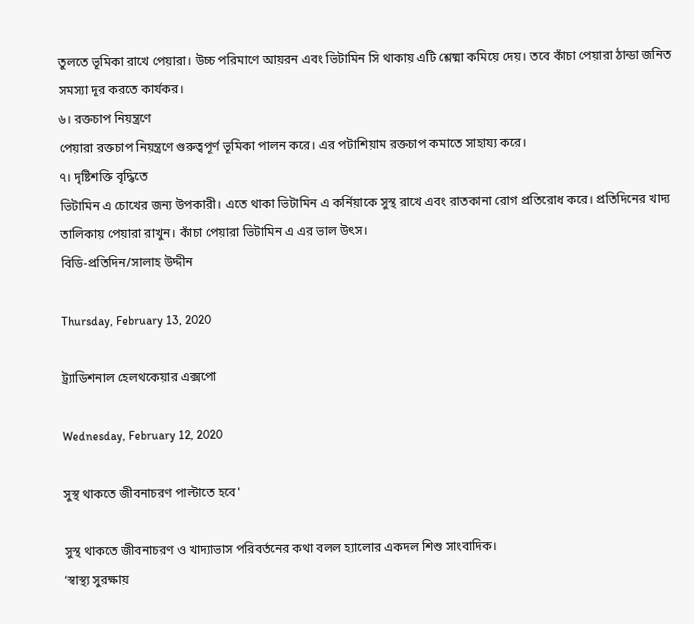তুলতে ভূমিকা রাখে পেয়ারা। উচ্চ পরিমাণে আয়রন এবং ভিটামিন সি থাকায় এটি শ্লেষ্মা কমিয়ে দেয়। তবে কাঁচা পেয়ারা ঠান্ডা জনিত সমস্যা দূর করতে কার্যকর।
৬। রক্তচাপ নিয়ন্ত্রণে
পেয়ারা রক্তচাপ নিয়ন্ত্রণে গুরুত্বপূর্ণ ভূমিকা পালন করে। এর পটাশিয়াম রক্তচাপ কমাতে সাহায্য করে।
৭। দৃষ্টিশক্তি বৃদ্ধিতে
ভিটামিন এ চোখের জন্য উপকারী। এতে থাকা ভিটামিন এ কর্নিয়াকে সুস্থ রাখে এবং রাতকানা রোগ প্রতিরোধ করে। প্রতিদিনের খাদ্য তালিকায় পেয়ারা রাখুন। কাঁচা পেয়ারা ভিটামিন এ এর ভাল উৎস।
বিডি-প্রতিদিন/সালাহ উদ্দীন

Thursday, February 13, 2020

ট্র্যাডিশনাল হেলথকেয়ার এক্সপো

Wednesday, February 12, 2020

সুস্থ থাকতে জীবনাচরণ পাল্টাতে হবে'

সুস্থ থাকতে জীবনাচরণ ও খাদ্যাভাস পরিবর্তনের কথা বলল হ্যালোর একদল শিশু সাংবাদিক।
‘স্বাস্থ্য সুরক্ষায়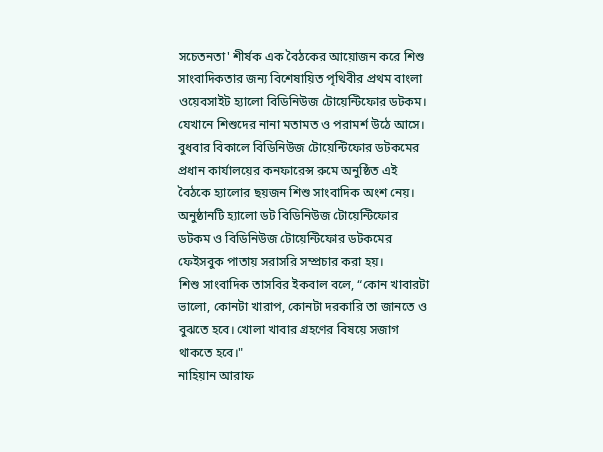সচেতনতা' শীর্ষক এক বৈঠকের আয়োজন করে শিশু সাংবাদিকতার জন্য বিশেষায়িত পৃথিবীর প্রথম বাংলা ওয়েবসাইট হ্যালো বিডিনিউজ টোয়েন্টিফোর ডটকম। যেখানে শিশুদের নানা মতামত ও পরামর্শ উঠে আসে।
বুধবার বিকালে বিডিনিউজ টোয়েন্টিফোর ডটকমের প্রধান কার্যালয়ের কনফারেন্স রুমে অনুষ্ঠিত এই বৈঠকে হ্যালোর ছয়জন শিশু সাংবাদিক অংশ নেয়।
অনুষ্ঠানটি হ্যালো ডট বিডিনিউজ টোয়েন্টিফোর ডটকম ও বিডিনিউজ টোয়েন্টিফোর ডটকমের ফেইসবুক পাতায় সরাসরি সম্প্রচার করা হয়।
শিশু সাংবাদিক তাসবির ইকবাল বলে, “কোন খাবারটা ভালো, কোনটা খারাপ, কোনটা দরকারি তা জানতে ও বুঝতে হবে। খোলা খাবার গ্রহণের বিষয়ে সজাগ থাকতে হবে।"
নাহিয়ান আরাফ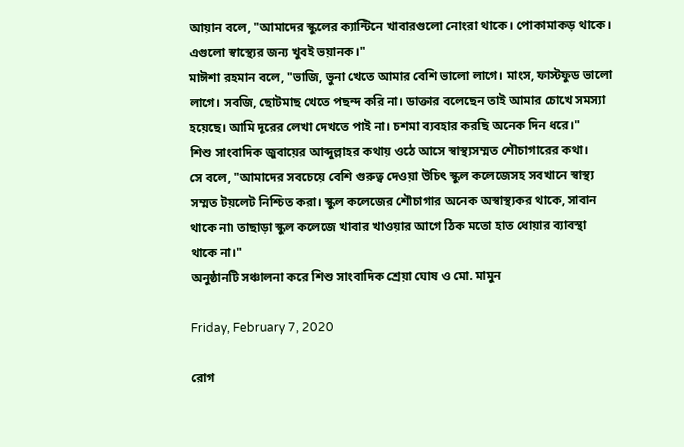আয়ান বলে, "আমাদের স্কুলের ক্যান্টিনে খাবারগুলো নোংরা থাকে। পোকামাকড় থাকে। এগুলো স্বাস্থ্যের জন্য খুবই ভয়ানক।"
মাঈশা রহমান বলে, "ভাজি, ভুনা খেতে আমার বেশি ভালো লাগে। মাংস, ফাস্টফুড ভালো লাগে। সবজি, ছোটমাছ খেতে পছন্দ করি না। ডাক্তার বলেছেন তাই আমার চোখে সমস্যা হয়েছে। আমি দূরের লেখা দেখতে পাই না। চশমা ব্যবহার করছি অনেক দিন ধরে।"
শিশু সাংবাদিক জুবায়ের আব্দুল্লাহর কথায় ওঠে আসে স্বাস্থ্যসম্মত শৌচাগারের কথা।
সে বলে, "আমাদের সবচেয়ে বেশি গুরুত্ব দেওয়া উচিৎ স্কুল কলেজেসহ সবখানে স্বাস্থ্য সম্মত টয়লেট নিশ্চিত করা। স্কুল কলেজের শৌচাগার অনেক অস্বাস্থ্যকর থাকে, সাবান থাকে না৷ তাছাড়া স্কুল কলেজে খাবার খাওয়ার আগে ঠিক মতো হাত ধোয়ার ব্যাবস্থা থাকে না।"
অনুষ্ঠানটি সঞ্চালনা করে শিশু সাংবাদিক শ্রেয়া ঘোষ ও মো. মামুন

Friday, February 7, 2020

রোগ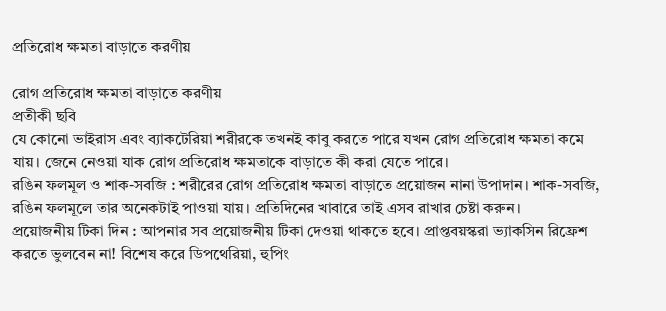প্রতিরোধ ক্ষমতা বাড়াতে করণীয়

রোগ প্রতিরোধ ক্ষমতা বাড়াতে করণীয়
প্রতীকী ছবি
যে কোনো ভাইরাস এবং ব্যাকটেরিয়া শরীরকে তখনই কাবু করতে পারে যখন রোগ প্রতিরোধ ক্ষমতা কমে যায়। জেনে নেওয়া যাক রোগ প্রতিরোধ ক্ষমতাকে বাড়াতে কী করা যেতে পারে।
রঙিন ফলমূল ও শাক-সবজি : শরীরের রোগ প্রতিরোধ ক্ষমতা বাড়াতে প্রয়োজন নানা উপাদান। শাক-সবজি, রঙিন ফলমূলে তার অনেকটাই পাওয়া যায়। প্রতিদিনের খাবারে তাই এসব রাখার চেষ্টা করুন।
প্রয়োজনীয় টিকা দিন : আপনার সব প্রয়োজনীয় টিকা দেওয়া থাকতে হবে। প্রাপ্তবয়স্করা ভ্যাকসিন রিফ্রেশ করতে ভুলবেন না! বিশেষ করে ডিপথেরিয়া, হুপিং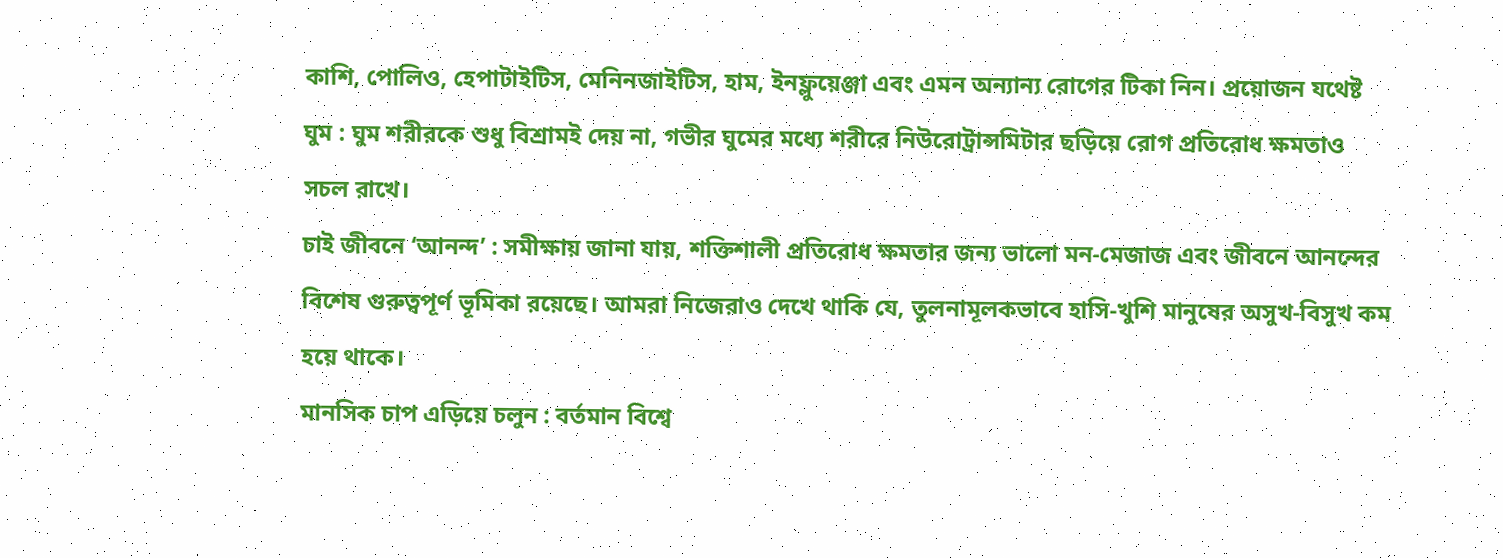কাশি, পোলিও, হেপাটাইটিস, মেনিনজাইটিস, হাম, ইনফ্লুয়েঞ্জা এবং এমন অন্যান্য রোগের টিকা নিন। প্রয়োজন যথেষ্ট ঘুম : ঘুম শরীরকে শুধু বিশ্রামই দেয় না, গভীর ঘুমের মধ্যে শরীরে নিউরোট্রান্সমিটার ছড়িয়ে রোগ প্রতিরোধ ক্ষমতাও সচল রাখে।
চাই জীবনে ‘আনন্দ’ : সমীক্ষায় জানা যায়, শক্তিশালী প্রতিরোধ ক্ষমতার জন্য ভালো মন-মেজাজ এবং জীবনে আনন্দের বিশেষ গুরুত্বপূর্ণ ভূমিকা রয়েছে। আমরা নিজেরাও দেখে থাকি যে, তুলনামূলকভাবে হাসি-খুশি মানুষের অসুখ-বিসুখ কম হয়ে থাকে।
মানসিক চাপ এড়িয়ে চলুন : বর্তমান বিশ্বে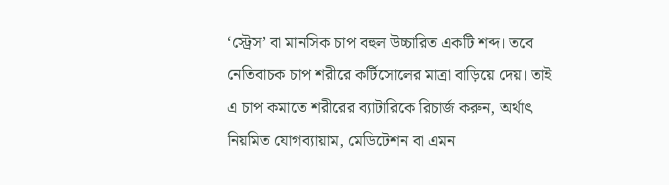‘স্ট্রেস’ বা মানসিক চাপ বহুল উচ্চারিত একটি শব্দ। তবে নেতিবাচক চাপ শরীরে কর্টিসোলের মাত্রা বাড়িয়ে দেয়। তাই এ চাপ কমাতে শরীরের ব্যাটারিকে রিচার্জ করুন, অর্থাৎ নিয়মিত যোগব্যায়াম, মেডিটেশন বা এমন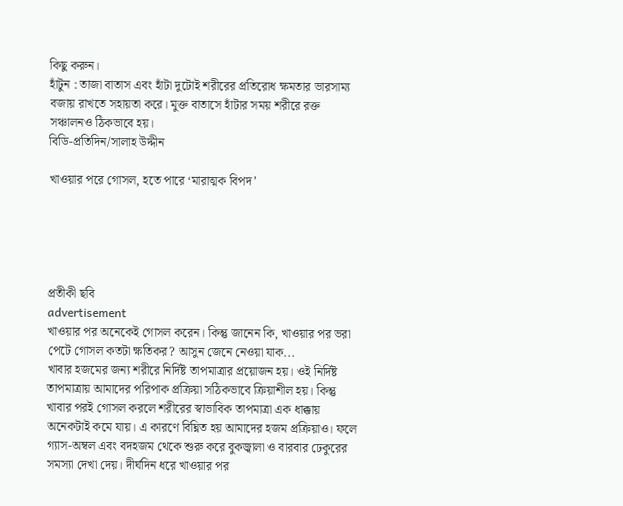কিছু করুন।
হাঁটুন : তাজা বাতাস এবং হাঁটা দুটোই শরীরের প্রতিরোধ ক্ষমতার ভারসাম্য বজায় রাখতে সহায়তা করে। মুক্ত বাতাসে হাঁটার সময় শরীরে রক্ত সঞ্চালনও ঠিকভাবে হয়।
বিডি-প্রতিদিন/সালাহ উদ্দীন

খাওয়ার পরে গোসল, হতে পারে ‘মারাত্মক বিপদ’





প্রতীকী ছবি
advertisement
খাওয়ার পর অনেকেই গোসল করেন। কিন্তু জানেন কি, খাওয়ার পর ভরা পেটে গোসল কতটা ক্ষতিকর? আসুন জেনে নেওয়া যাক...
খাবার হজমের জন্য শরীরে নির্দিষ্ট তাপমাত্রার প্রয়োজন হয়। ওই নির্দিষ্ট তাপমাত্রায় আমাদের পরিপাক প্রক্রিয়া সঠিকভাবে ক্রিয়াশীল হয়। কিন্তু খাবার পরই গোসল করলে শরীরের স্বাভাবিক তাপমাত্রা এক ধাক্কায় অনেকটাই কমে যায়। এ কারণে বিঘ্নিত হয় আমাদের হজম প্রক্রিয়াও। ফলে গ্যাস-অম্বল এবং বদহজম থেকে শুরু করে বুকজ্বালা ও বারবার ঢেকুরের সমস্যা দেখা দেয়। দীর্ঘদিন ধরে খাওয়ার পর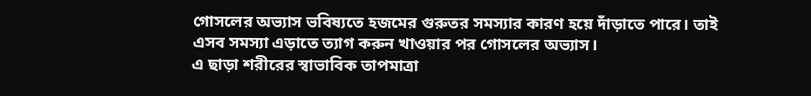গোসলের অভ্যাস ভবিষ্যতে হজমের গুরুতর সমস্যার কারণ হয়ে দাঁড়াতে পারে। তাই এসব সমস্যা এড়াতে ত্যাগ করুন খাওয়ার পর গোসলের অভ্যাস।
এ ছাড়া শরীরের স্বাভাবিক তাপমাত্রা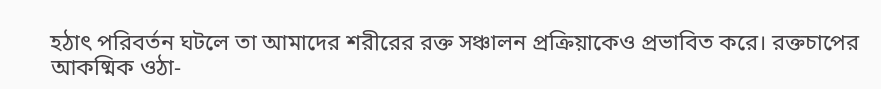হঠাৎ পরিবর্তন ঘটলে তা আমাদের শরীরের রক্ত সঞ্চালন প্রক্রিয়াকেও প্রভাবিত করে। রক্তচাপের আকষ্মিক ওঠা-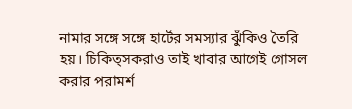নামার সঙ্গে সঙ্গে হার্টের সমস্যার ঝুঁকিও তৈরি হয়। চিকিত্সকরাও তাই খাবার আগেই গোসল করার পরামর্শ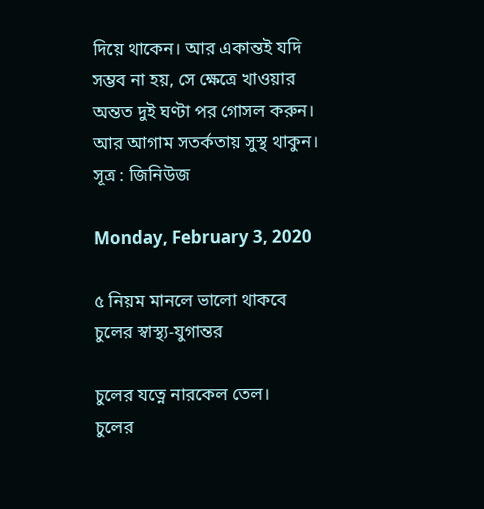দিয়ে থাকেন। আর একান্তই যদি সম্ভব না হয়, সে ক্ষেত্রে খাওয়ার অন্তত দুই ঘণ্টা পর গোসল করুন। আর আগাম সতর্কতায় সুস্থ থাকুন। সূত্র : জিনিউজ

Monday, February 3, 2020

৫ নিয়ম মানলে ভালো থাকবে চুলের স্বাস্থ্য-যুগান্তর

চুলের যত্নে নারকেল তেল।
চুলের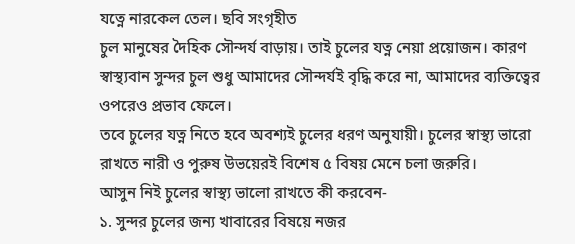যত্নে নারকেল তেল। ছবি সংগৃহীত
চুল মানুষের দৈহিক সৌন্দর্য বাড়ায়। তাই চুলের যত্ন নেয়া প্রয়োজন। কারণ স্বাস্থ্যবান সুন্দর চুল শুধু আমাদের সৌন্দর্যই বৃদ্ধি করে না, আমাদের ব্যক্তিত্বের ওপরেও প্রভাব ফেলে।
তবে চুলের যত্ন নিতে হবে অবশ্যই চুলের ধরণ অনুযায়ী। চুলের স্বাস্থ্য ভারো রাখতে নারী ও পুরুষ উভয়েরই বিশেষ ৫ বিষয় মেনে চলা জরুরি।
আসুন নিই চুলের স্বাস্থ্য ভালো রাখতে কী করবেন-
১. সুন্দর চুলের জন্য খাবারের বিষয়ে নজর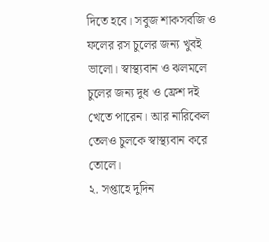দিতে হবে। সবুজ শাকসবজি ও ফলের রস চুলের জন্য খুবই ভালো। স্বাস্থ্যবান ও ঝলমলে চুলের জন্য দুধ ও ফ্রেশ দই খেতে পারেন। আর নারিকেল তেলও চুলকে স্বাস্থ্যবান করে তোলে।
২. সপ্তাহে দুদিন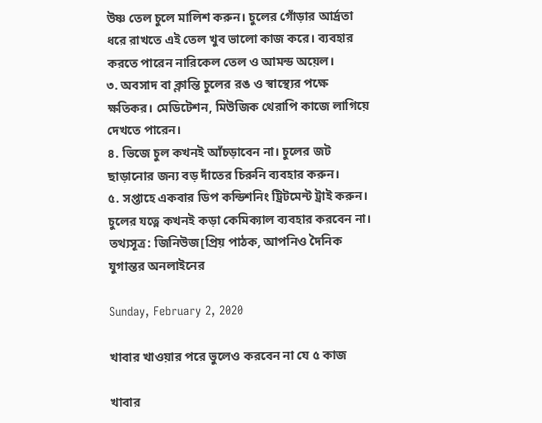উষ্ণ তেল চুলে মালিশ করুন। চুলের গোঁড়ার আর্দ্রতা ধরে রাখতে এই তেল খুব ভালো কাজ করে। ব্যবহার করতে পারেন নারিকেল তেল ও আমন্ড অয়েল।
৩. অবসাদ বা ক্লান্তি চুলের রঙ ও স্বাস্থ্যের পক্ষে ক্ষতিকর। মেডিটেশন, মিউজিক থেরাপি কাজে লাগিয়ে দেখতে পারেন।
৪. ভিজে চুল কখনই আঁচড়াবেন না। চুলের জট ছাড়ানোর জন্য বড় দাঁতের চিরুনি ব্যবহার করুন।
৫. সপ্তাহে একবার ডিপ কন্ডিশনিং ট্রিটমেন্ট ট্রাই করুন। চুলের যত্নে কখনই কড়া কেমিক্যাল ব্যবহার করবেন না।
তথ্যসূত্র: জিনিউজ[প্রিয় পাঠক, আপনিও দৈনিক যুগান্তর অনলাইনের

Sunday, February 2, 2020

খাবার খাওয়ার পরে ভুলেও করবেন না যে ৫ কাজ

খাবার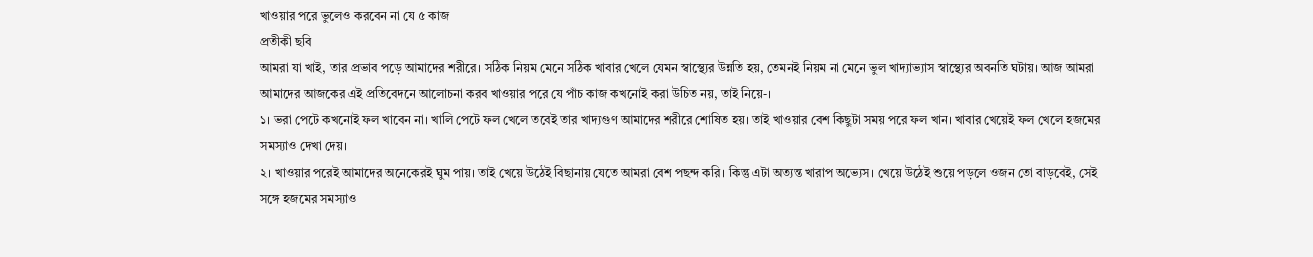খাওয়ার পরে ভুলেও করবেন না যে ৫ কাজ
প্রতীকী ছবি
আমরা যা খাই, তার প্রভাব পড়ে আমাদের শরীরে। সঠিক নিয়ম মেনে সঠিক খাবার খেলে যেমন স্বাস্থ্যের উন্নতি হয়, তেমনই নিয়ম না মেনে ভুল খাদ্যাভ্যাস স্বাস্থ্যের অবনতি ঘটায়। আজ আমরা আমাদের আজকের এই প্রতিবেদনে আলোচনা করব খাওয়ার পরে যে পাঁচ কাজ কখনোই করা উচিত নয়, তাই নিয়ে-।
১। ভরা পেটে কখনোই ফল খাবেন না। খালি পেটে ফল খেলে তবেই তার খাদ্যগুণ আমাদের শরীরে শোষিত হয়। তাই খাওয়ার বেশ কিছুটা সময় পরে ফল খান। খাবার খেয়েই ফল খেলে হজমের সমস্যাও দেখা দেয়।
২। খাওয়ার পরেই আমাদের অনেকেরই ঘুম পায়। তাই খেয়ে উঠেই বিছানায় যেতে আমরা বেশ পছন্দ করি। কিন্তু এটা অত্যন্ত খারাপ অভ্যেস। খেয়ে উঠেই শুয়ে পড়লে ওজন তো বাড়বেই, সেই সঙ্গে হজমের সমস্যাও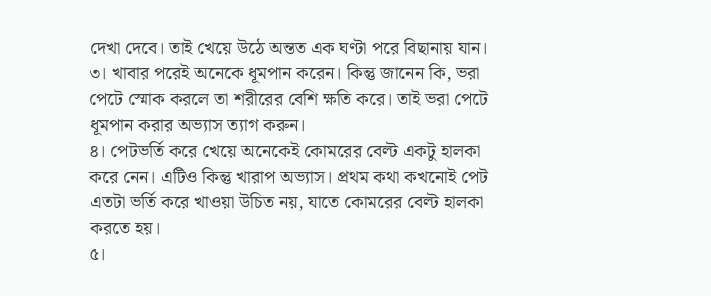দেখা দেবে। তাই খেয়ে উঠে অন্তত এক ঘণ্টা পরে বিছানায় যান। ৩। খাবার পরেই অনেকে ধূমপান করেন। কিন্তু জানেন কি, ভরা পেটে স্মোক করলে তা শরীরের বেশি ক্ষতি করে। তাই ভরা পেটে ধূমপান করার অভ্যাস ত্যাগ করুন।
৪। পেটভর্তি করে খেয়ে অনেকেই কোমরের বেল্ট একটু হালকা করে নেন। এটিও কিন্তু খারাপ অভ্যাস। প্রথম কথা কখনোই পেট এতটা ভর্তি করে খাওয়া উচিত নয়, যাতে কোমরের বেল্ট হালকা করতে হয়।
৫।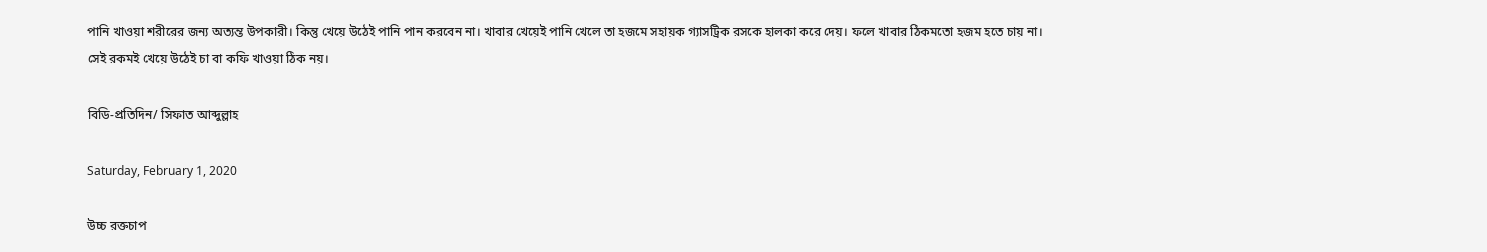পানি খাওয়া শরীরের জন্য অত্যন্ত উপকারী। কিন্তু খেয়ে উঠেই পানি পান করবেন না। খাবার খেয়েই পানি খেলে তা হজমে সহায়ক গ্যাসট্রিক রসকে হালকা করে দেয়। ফলে খাবার ঠিকমতো হজম হতে চায় না। সেই রকমই খেয়ে উঠেই চা বা কফি খাওয়া ঠিক নয়।

বিডি-প্রতিদিন/ সিফাত আব্দুল্লাহ

Saturday, February 1, 2020

উচ্চ রক্তচাপ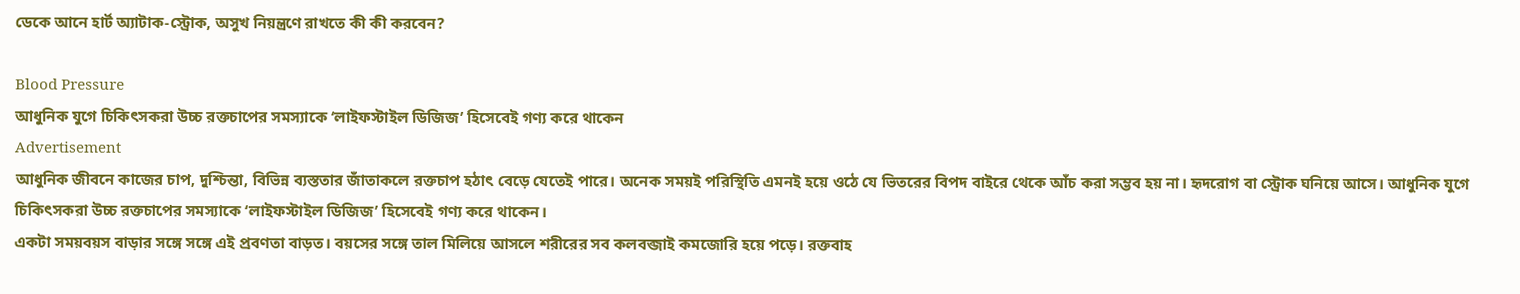ডেকে আনে হার্ট অ্যাটাক-স্ট্রোক, অসুখ নিয়ন্ত্রণে রাখতে কী কী করবেন?

Blood Pressure
আধুনিক যুগে চিকিৎসকরা উচ্চ রক্তচাপের সমস্যাকে ‘লাইফস্টাইল ডিজিজ’ হিসেবেই গণ্য করে থাকেন
Advertisement
আধুনিক জীবনে কাজের চাপ, দুশ্চিন্তা, বিভিন্ন ব্যস্ততার জাঁতাকলে রক্তচাপ হঠাৎ বেড়ে যেতেই পারে। অনেক সময়ই পরিস্থিতি এমনই হয়ে ওঠে যে ভিতরের বিপদ বাইরে থেকে আঁচ করা সম্ভব হয় না। হৃদরোগ বা স্ট্রোক ঘনিয়ে আসে। আধুনিক যুগে চিকিৎসকরা উচ্চ রক্তচাপের সমস্যাকে ‘লাইফস্টাইল ডিজিজ’ হিসেবেই গণ্য করে থাকেন।
একটা সময়বয়স বাড়ার সঙ্গে সঙ্গে এই প্রবণতা বাড়ত। বয়সের সঙ্গে তাল মিলিয়ে আসলে শরীরের সব কলবব্জাই কমজোরি হয়ে পড়ে। রক্তবাহ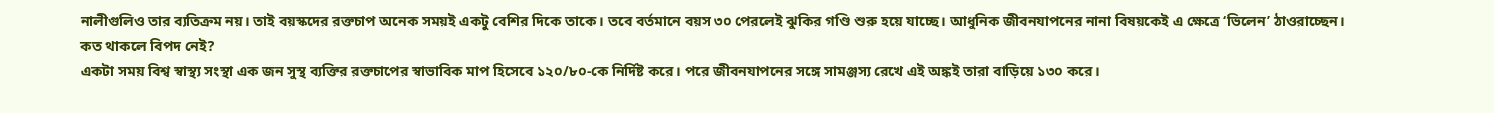নালীগুলিও তার ব্যতিক্রম নয়। তাই বয়স্কদের রক্তচাপ অনেক সময়ই একটু বেশির দিকে তাকে। তবে বর্তমানে বয়স ৩০ পেরলেই ঝুকির গণ্ডি শুরু হয়ে যাচ্ছে। আধুনিক জীবনযাপনের নানা বিষয়কেই এ ক্ষেত্রে ‘ভিলেন’ ঠাওরাচ্ছেন।
কত থাকলে বিপদ নেই?
একটা সময় বিশ্ব স্বাস্থ্য সংস্থা এক জন সুস্থ ব্যক্তির রক্তচাপের স্বাভাবিক মাপ হিসেবে ১২০/৮০-কে নির্দিষ্ট করে। পরে জীবনযাপনের সঙ্গে সামঞ্জস্য রেখে এই অঙ্কই তারা বাড়িয়ে ১৩০ করে।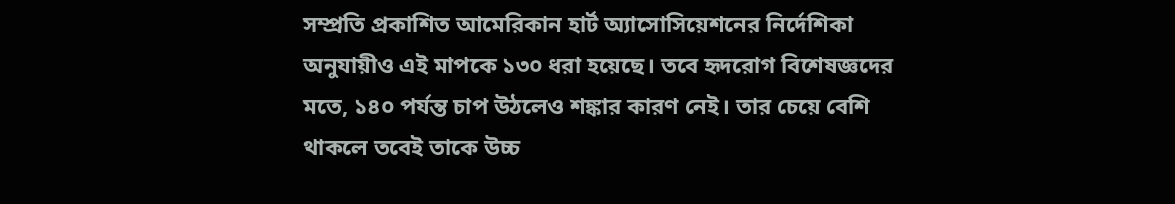সম্প্রতি প্রকাশিত আমেরিকান হার্ট অ্যাসোসিয়েশনের নির্দেশিকা অনুযায়ীও এই মাপকে ১৩০ ধরা হয়েছে। তবে হৃদরোগ বিশেষজ্ঞদের মতে, ১৪০ পর্যন্ত চাপ উঠলেও শঙ্কার কারণ নেই। তার চেয়ে বেশি থাকলে তবেই তাকে উচ্চ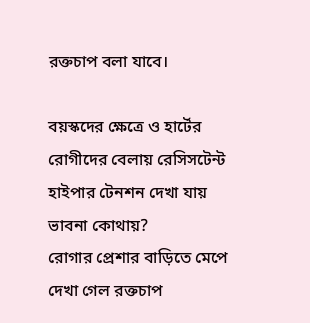রক্তচাপ বলা যাবে।

বয়স্কদের ক্ষেত্রে ও হার্টের রোগীদের বেলায় রেসিসটেন্ট হাইপার টেনশন দেখা যায়
ভাবনা কোথায়?
রোগার প্রেশার বাড়িতে মেপে দেখা গেল রক্তচাপ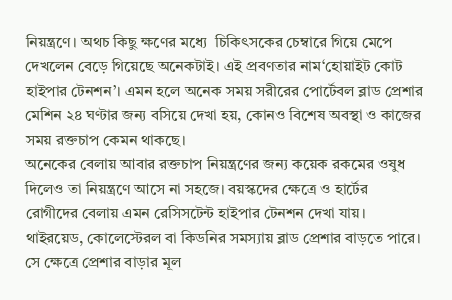নিয়ন্ত্রণে। অথচ কিছু ক্ষণের মধ্যে  চিকিৎসকের চেম্বারে গিয়ে মেপে দেখলেন বেড়ে গিয়েছে অনেকটাই। এই প্রবণতার নাম‘হোয়াইট কোট হাইপার টেনশন’। এমন হলে অনেক সময় সরীরের পোর্টেবল ব্লাড প্রেশার মেশিন ২৪ ঘণ্টার জন্য বসিয়ে দেখা হয়, কোনও বিশেষ অবস্থা ও কাজের সময় রক্তচাপ কেমন থাকছে।
অনেকের বেলায় আবার রক্তচাপ নিয়ন্ত্রণের জন্য কয়েক রকমের ওষুধ দিলেও তা নিয়ন্ত্রণে আসে না সহজে। বয়স্কদের ক্ষেত্রে ও হার্টের রোগীদের বেলায় এমন রেসিসটেন্ট হাইপার টেনশন দেখা যায়।
থাইরয়েড, কোলেস্টেরল বা কিডনির সমস্যায় ব্লাড প্রেশার বাড়তে পারে। সে ক্ষেত্রে প্রেশার বাড়ার মূল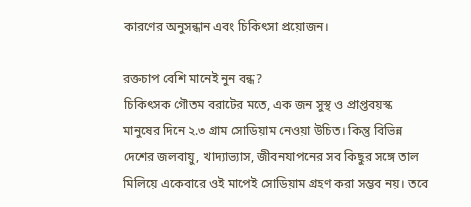কারণের অনুসন্ধান এবং চিকিৎসা প্রয়োজন।

রক্তচাপ বেশি মানেই নুন বন্ধ?
চিকিৎসক গৌতম বরাটের মতে, এক জন সুস্থ ও প্রাপ্তবয়স্ক মানুষের দিনে ২.৩ গ্রাম সোডিয়াম নেওয়া উচিত। কিন্তু বিভিন্ন দেশের জলবায়ু, খাদ্যাভ্যাস, জীবনযাপনের সব কিছুর সঙ্গে তাল মিলিয়ে একেবারে ওই মাপেই সোডিয়াম গ্রহণ করা সম্ভব নয়। তবে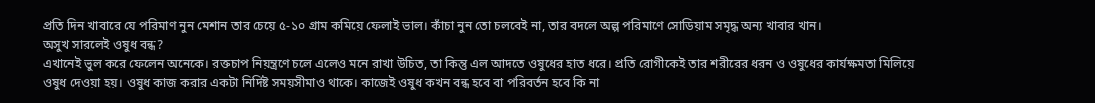প্রতি দিন খাবারে যে পরিমাণ নুন মেশান তার চেয়ে ৫-১০ গ্রাম কমিয়ে ফেলাই ভাল। কাঁচা নুন তো চলবেই না, তার বদলে অল্প পরিমাণে সোডিয়াম সমৃদ্ধ অন্য খাবার খান।
অসুখ সারলেই ওষুধ বন্ধ?
এখানেই ভুল করে ফেলেন অনেকে। রক্তচাপ নিয়ন্ত্রণে চলে এলেও মনে রাখা উচিত, তা কিন্তু এল আদতে ওষুধের হাত ধরে। প্রতি রোগীকেই তার শরীরের ধরন ও ওষুধের কার্যক্ষমতা মিলিয়ে ওষুধ দেওয়া হয়। ওষুধ কাজ করার একটা নির্দিষ্ট সময়সীমাও থাকে। কাজেই ওষুধ কখন বন্ধ হবে বা পরিবর্তন হবে কি না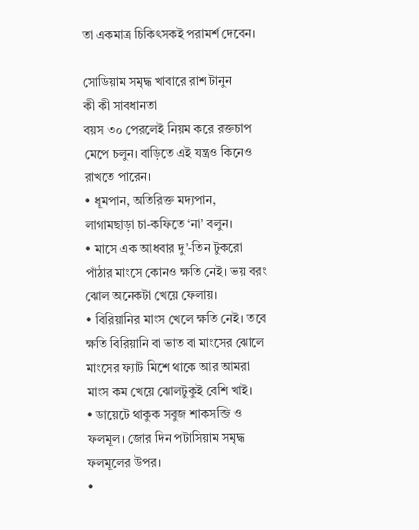তা একমাত্র চিকিৎসকই পরামর্শ দেবেন।

সোডিয়াম সমৃদ্ধ খাবারে রাশ টানুন
কী কী সাবধানতা
বয়স ৩০ পেরলেই নিয়ম করে রক্তচাপ মেপে চলুন। বাড়িতে এই যন্ত্রও কিনেও রাখতে পারেন।
• ধূমপান, অতিরিক্ত মদ্যপান, লাগামছাড়া চা-কফিতে ‘না’ বলুন।
• মাসে এক আধবার দু’-তিন টুকরো পাঁঠার মাংসে কোনও ক্ষতি নেই। ভয় বরং ঝোল অনেকটা খেয়ে ফেলায়।
• বিরিয়ানির মাংস খেলে ক্ষতি নেই। তবে ক্ষতি বিরিয়ানি বা ভাত বা মাংসের ঝোলে মাংসের ফ্যাট মিশে থাকে আর আমরা মাংস কম খেয়ে ঝোলটুকুই বেশি খাই।
• ডায়েটে থাকুক সবুজ শাকসব্জি ও ফলমূল। জোর দিন পটাসিয়াম সমৃদ্ধ ফলমূলের উপর।
•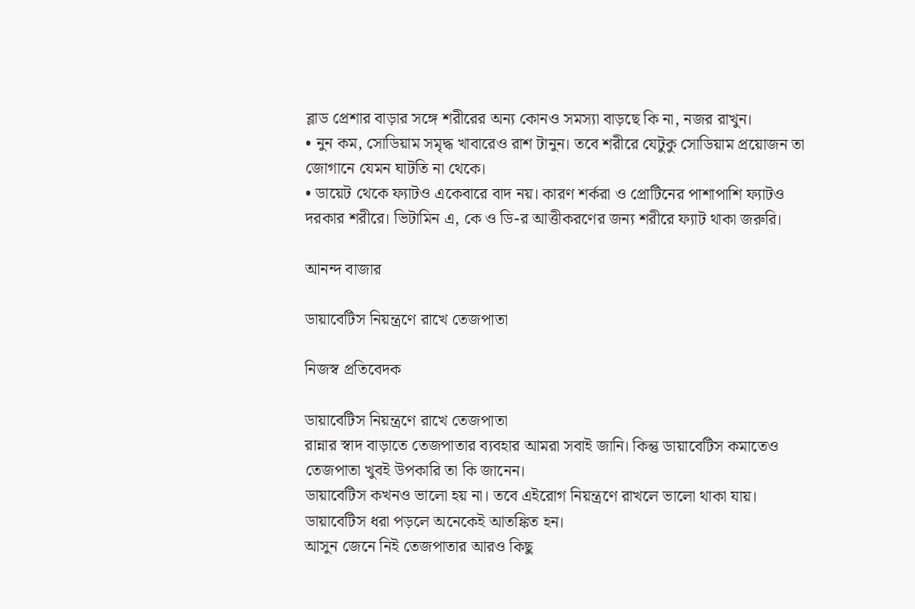ব্লাড প্রেশার বাড়ার সঙ্গে শরীরের অন্য কোনও সমস্যা বাড়ছে কি না, নজর রাখুন।
• নুন কম, সোডিয়াম সমৃদ্ধ খাবারেও রাশ টানুন। তবে শরীরে যেটুকু সোডিয়াম প্রয়োজন তা জোগানে যেমন ঘাটতি না থেকে।
• ডায়েট থেকে ফ্যাটও একেবারে বাদ নয়। কারণ শর্করা ও প্রোটিনের পাশাপাশি ফ্যাটও দরকার শরীরে। ভিটামিন এ, কে ও ডি-র আত্তীকরণের জন্য শরীরে ফ্যাট থাকা জরুরি।

আনন্দ বাজার

ডায়াবেটিস নিয়ন্ত্রণে রাখে তেজপাতা

নিজস্ব প্রতিবেদক

ডায়াবেটিস নিয়ন্ত্রণে রাখে তেজপাতা
রান্নার স্বাদ বাড়াতে তেজপাতার ব্যবহার আমরা সবাই জানি। কিন্তু ডায়াবেটিস কমাতেও তেজপাতা খুবই উপকারি তা কি জানেন।
ডায়াবেটিস কখনও ভালো হয় না। তবে এইরোগ নিয়ন্ত্রণে রাখলে ভালো থাকা যায়। ডায়াবেটিস ধরা পড়লে অনেকেই আতঙ্কিত হন।
আসুন জেনে নিই তেজপাতার আরও কিছু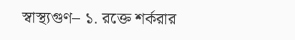স্বাস্থ্যগুণ– ১. রক্তে শর্করার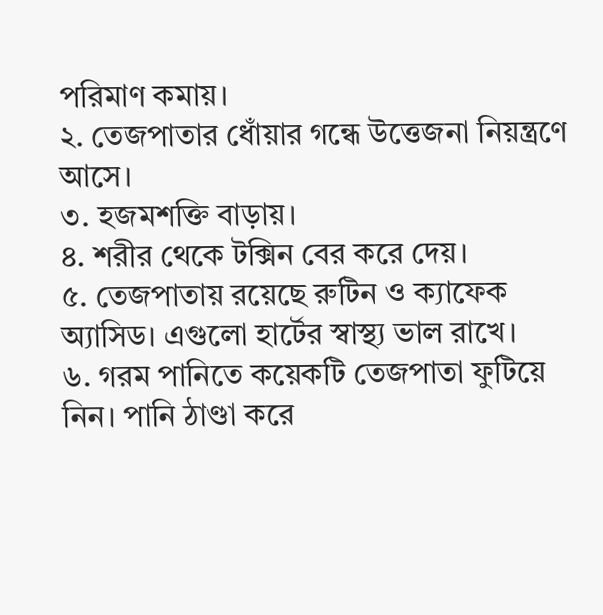পরিমাণ কমায়।
২. তেজপাতার ধোঁয়ার গন্ধে উত্তেজনা নিয়ন্ত্রণে আসে।
৩. হজমশক্তি বাড়ায়।
৪. শরীর থেকে টক্সিন বের করে দেয়।
৫. তেজপাতায় রয়েছে রুটিন ও ক্যাফেক অ্যাসিড। এগুলো হার্টের স্বাস্থ্য ভাল রাখে।
৬. গরম পানিতে কয়েকটি তেজপাতা ফুটিয়ে নিন। পানি ঠাণ্ডা করে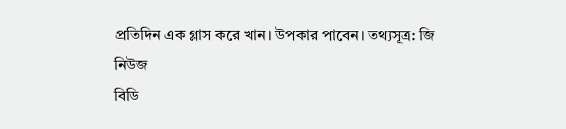প্রতিদিন এক গ্লাস করে খান। উপকার পাবেন। তথ্যসূত্র: জি নিউজ
বিডি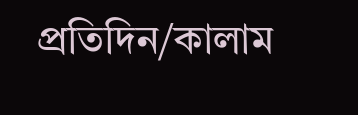প্রতিদিন/কালাম